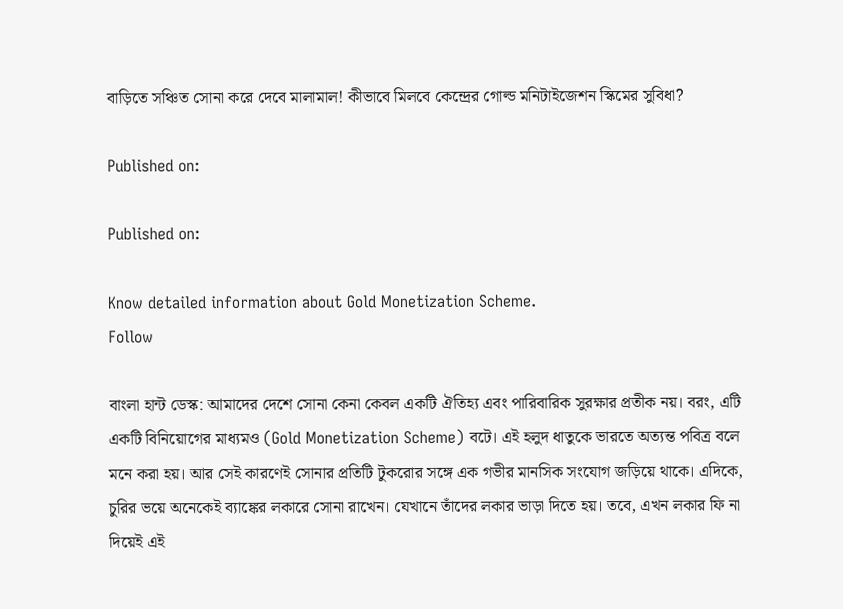বাড়িতে সঞ্চিত সোনা করে দেবে মালামাল! কীভাবে মিলবে কেন্দ্রের গোল্ড মনিটাইজেশন স্কিমের সুবিধা?

Published on:

Published on:

Know detailed information about Gold Monetization Scheme.
Follow

বাংলা হান্ট ডেস্ক: আমাদের দেশে সোনা কেনা কেবল একটি ঐতিহ্য এবং পারিবারিক সুরক্ষার প্রতীক নয়। বরং, এটি একটি বিনিয়োগের মাধ্যমও (Gold Monetization Scheme) বটে। এই হলুদ ধাতুকে ভারতে অত্যন্ত পবিত্র বলে মনে করা হয়। আর সেই কারণেই সোনার প্রতিটি টুকরোর সঙ্গে এক গভীর মানসিক সংযোগ জড়িয়ে থাকে। এদিকে, চুরির ভয়ে অনেকেই ব্যাঙ্কের লকারে সোনা রাখেন। যেখানে তাঁদের লকার ভাড়া দিতে হয়। তবে, এখন লকার ফি না দিয়েই এই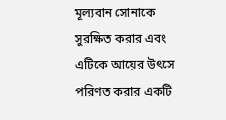মূল্যবান সোনাকে সুরক্ষিত করার এবং এটিকে আয়ের উৎসে পরিণত করার একটি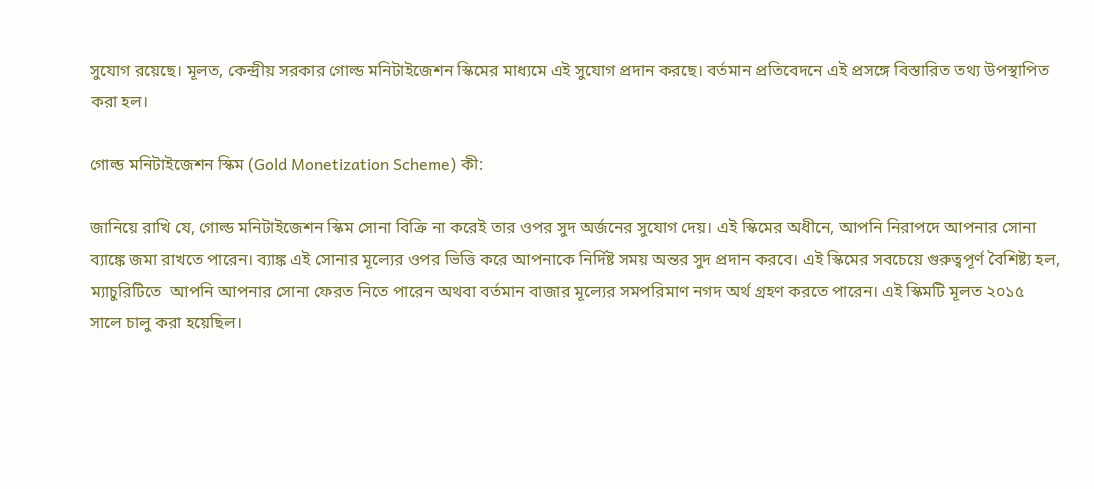সুযোগ রয়েছে। মূলত, কেন্দ্রীয় সরকার গোল্ড মনিটাইজেশন স্কিমের মাধ্যমে এই সুযোগ প্রদান করছে। বর্তমান প্রতিবেদনে এই প্রসঙ্গে বিস্তারিত তথ্য উপস্থাপিত করা হল।

গোল্ড মনিটাইজেশন স্কিম (Gold Monetization Scheme) কী:

জানিয়ে রাখি যে, গোল্ড মনিটাইজেশন স্কিম সোনা বিক্রি না করেই তার ওপর সুদ অর্জনের সুযোগ দেয়। এই স্কিমের অধীনে, আপনি নিরাপদে আপনার সোনা ব্যাঙ্কে জমা রাখতে পারেন। ব্যাঙ্ক এই সোনার মূল্যের ওপর ভিত্তি করে আপনাকে নির্দিষ্ট সময় অন্তর সুদ প্রদান করবে। এই স্কিমের সবচেয়ে গুরুত্বপূর্ণ বৈশিষ্ট্য হল, ম্যাচুরিটিতে  আপনি আপনার সোনা ফেরত নিতে পারেন অথবা বর্তমান বাজার মূল্যের সমপরিমাণ নগদ অর্থ গ্রহণ করতে পারেন। এই স্কিমটি মূলত ২০১৫ সালে চালু করা হয়েছিল।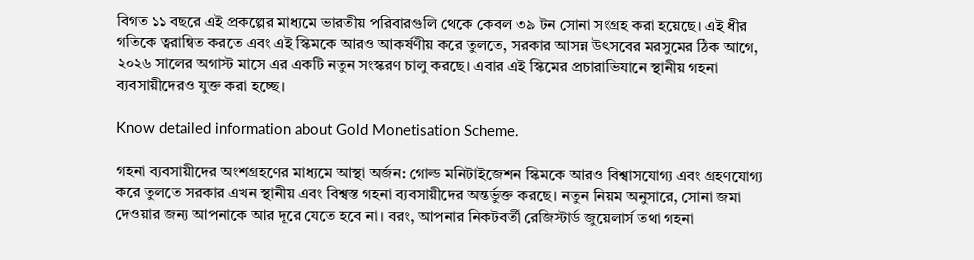বিগত ১১ বছরে এই প্রকল্পের মাধ্যমে ভারতীয় পরিবারগুলি থেকে কেবল ৩৯ টন সোনা সংগ্রহ করা হয়েছে। এই ধীর গতিকে ত্বরান্বিত করতে এবং এই স্কিমকে আরও আকর্ষণীয় করে তুলতে, সরকার আসন্ন উৎসবের মরসুমের ঠিক আগে, ২০২৬ সালের অগাস্ট মাসে এর একটি নতুন সংস্করণ চালু করছে। এবার এই স্কিমের প্রচারাভিযানে স্থানীয় গহনা ব্যবসায়ীদেরও যুক্ত করা হচ্ছে।

Know detailed information about Gold Monetisation Scheme.

গহনা ব্যবসায়ীদের অংশগ্রহণের মাধ্যমে আস্থা অর্জন: গোল্ড মনিটাইজেশন স্কিমকে আরও বিশ্বাসযোগ্য এবং গ্রহণযোগ্য করে তুলতে সরকার এখন স্থানীয় এবং বিশ্বস্ত গহনা ব্যবসায়ীদের অন্তর্ভুক্ত করছে। নতুন নিয়ম অনুসারে, সোনা জমা দেওয়ার জন্য আপনাকে আর দূরে যেতে হবে না। বরং, আপনার নিকটবর্তী রেজিস্টার্ড জুয়েলার্স তথা গহনা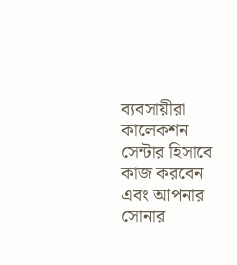ব্যবসায়ীরা কালেকশন সেন্টার হিসাবে কাজ করবেন এবং আপনার সোনার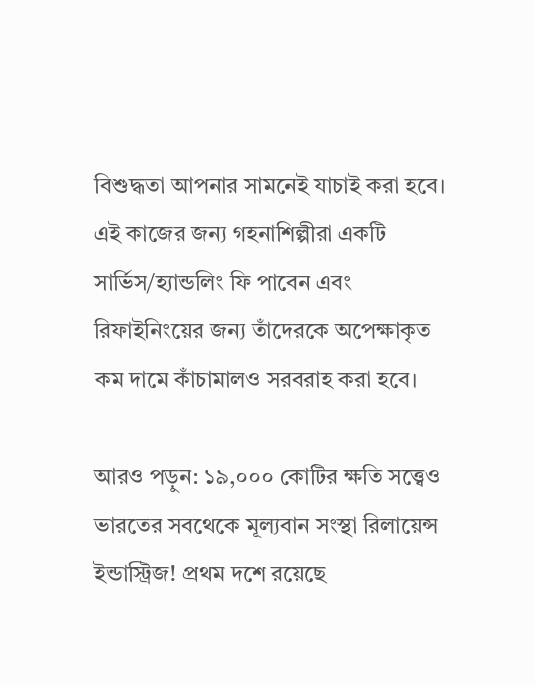বিশুদ্ধতা আপনার সামনেই যাচাই করা হবে। এই কাজের জন্য গহনাশিল্পীরা একটি সার্ভিস/হ্যান্ডলিং ফি পাবেন এবং রিফাইনিংয়ের জন্য তাঁদেরকে অপেক্ষাকৃত কম দামে কাঁচামালও সরবরাহ করা হবে।

আরও পড়ুন: ১৯,০০০ কোটির ক্ষতি সত্ত্বেও ভারতের সবথেকে মূল্যবান সংস্থা রিলায়েন্স ইন্ডাস্ট্রিজ! প্রথম দশে রয়েছে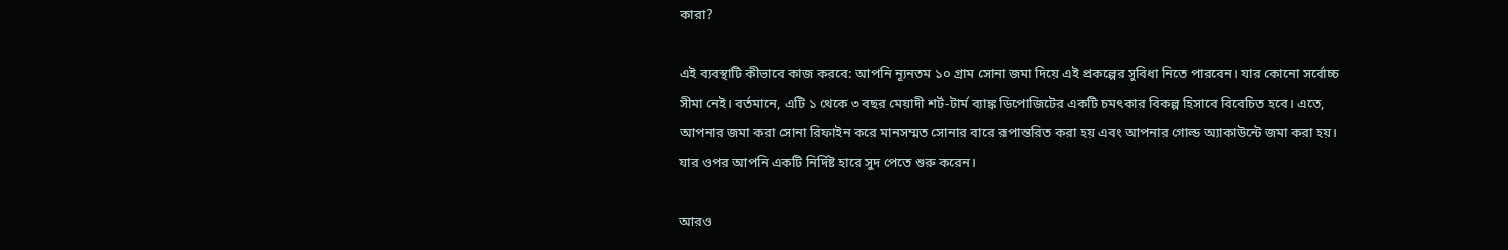কারা?

এই ব্যবস্থাটি কীভাবে কাজ করবে: আপনি ন্যূনতম ১০ গ্রাম সোনা জমা দিয়ে এই প্রকল্পের সুবিধা নিতে পারবেন। যার কোনো সর্বোচ্চ সীমা নেই। বর্তমানে, এটি ১ থেকে ৩ বছর মেয়াদী শর্ট-টার্ম ব্যাঙ্ক ডিপোজিটের একটি চমৎকার বিকল্প হিসাবে বিবেচিত হবে। এতে, আপনার জমা করা সোনা রিফাইন করে মানসম্মত সোনার বারে রূপান্তরিত করা হয় এবং আপনার গোল্ড অ্যাকাউন্টে জমা করা হয়।  যার ওপর আপনি একটি নির্দিষ্ট হারে সুদ পেতে শুরু করেন।

আরও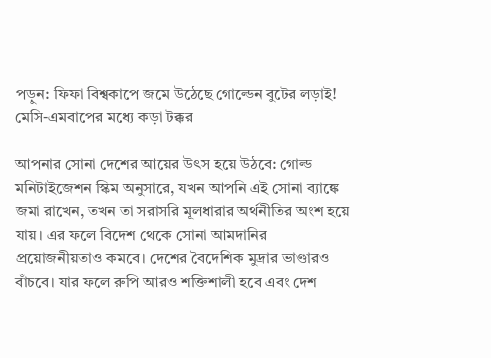পড়ুন: ফিফা বিশ্বকাপে জমে উঠেছে গোল্ডেন বুটের লড়াই! মেসি-এমবাপের মধ্যে কড়া টক্কর

আপনার সোনা দেশের আয়ের উৎস হয়ে উঠবে: গোল্ড মনিটাইজেশন স্কিম অনুসারে, যখন আপনি এই সোনা ব্যাঙ্কে জমা রাখেন, তখন তা সরাসরি মূলধারার অর্থনীতির অংশ হয়ে যায়। এর ফলে বিদেশ থেকে সোনা আমদানির প্রয়োজনীয়তাও কমবে। দেশের বৈদেশিক মুদ্রার ভাণ্ডারও বাঁচবে। যার ফলে রুপি আরও শক্তিশালী হবে এবং দেশ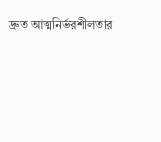দ্রুত আত্মনির্ভরশীলতার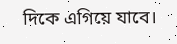দিকে এগিয়ে যাবে।